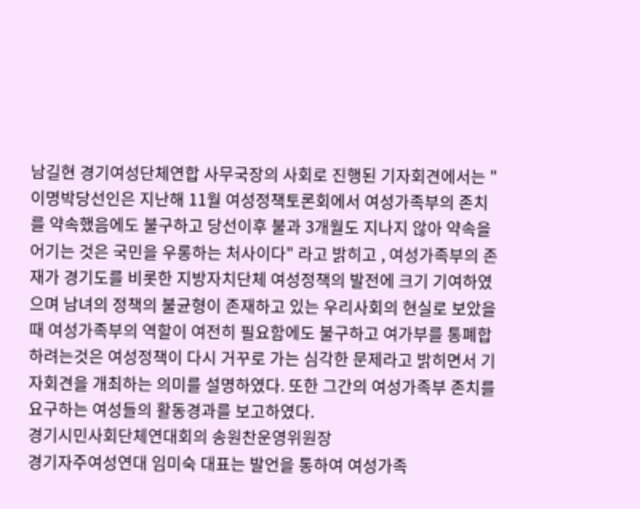남길현 경기여성단체연합 사무국장의 사회로 진행된 기자회견에서는 "이명박당선인은 지난해 11월 여성정책토론회에서 여성가족부의 존치를 약속했음에도 불구하고 당선이후 불과 3개월도 지나지 않아 약속을 어기는 것은 국민을 우롱하는 처사이다" 라고 밝히고 , 여성가족부의 존재가 경기도를 비롯한 지방자치단체 여성정책의 발전에 크기 기여하였으며 남녀의 정책의 불균형이 존재하고 있는 우리사회의 현실로 보았을때 여성가족부의 역할이 여전히 필요함에도 불구하고 여가부를 통폐합하려는것은 여성정책이 다시 거꾸로 가는 심각한 문제라고 밝히면서 기자회견을 개최하는 의미를 설명하였다. 또한 그간의 여성가족부 존치를 요구하는 여성들의 활동경과를 보고하였다.
경기시민사회단체연대회의 송원찬운영위원장
경기자주여성연대 임미숙 대표는 발언을 통하여 여성가족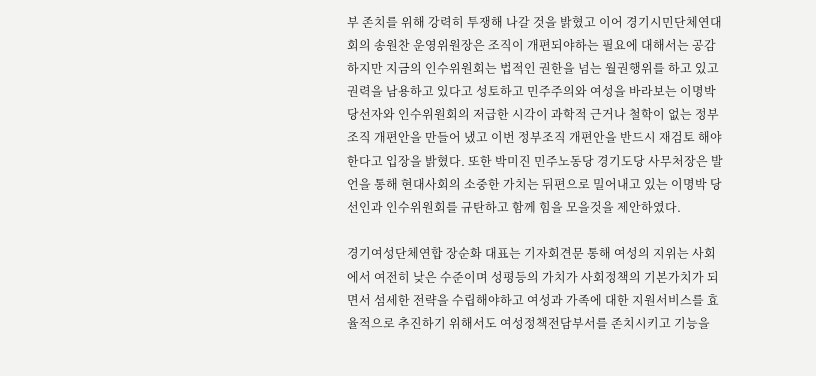부 존치를 위해 강력히 투쟁해 나갈 것을 밝혔고 이어 경기시민단체연대회의 송원찬 운영위원장은 조직이 개편되야하는 필요에 대해서는 공감하지만 지금의 인수위원회는 법적인 권한을 넘는 월권행위를 하고 있고 권력을 남용하고 있다고 성토하고 민주주의와 여성을 바라보는 이명박당선자와 인수위원회의 저급한 시각이 과학적 근거나 철학이 없는 정부조직 개편안을 만들어 냈고 이번 정부조직 개편안을 반드시 재검토 해야한다고 입장을 밝혔다. 또한 박미진 민주노동당 경기도당 사무처장은 발언을 통해 현대사회의 소중한 가치는 뒤편으로 밀어내고 있는 이명박 당선인과 인수위원회를 규탄하고 함께 힘을 모을것을 제안하였다.

경기여성단체연합 장순화 대표는 기자회견문 통해 여성의 지위는 사회에서 여전히 낮은 수준이며 성평등의 가치가 사회정책의 기본가치가 되면서 섬세한 전략을 수립해야하고 여성과 가족에 대한 지원서비스를 효율적으로 추진하기 위해서도 여성정책전담부서를 존치시키고 기능을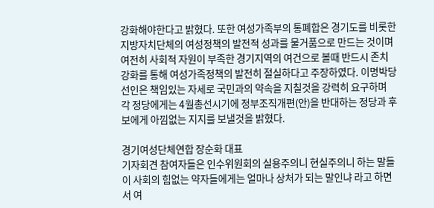강화해야한다고 밝혔다. 또한 여성가족부의 통폐합은 경기도를 비롯한 지방자치단체의 여성정책의 발전적 성과를 물거품으로 만드는 것이며 여전히 사회적 자원이 부족한 경기지역의 여건으로 볼때 반드시 존치 강화를 통해 여성가족정책의 발전히 절실하다고 주장하였다. 이명박당선인은 책임있는 자세로 국민과의 약속을 지칠것을 강력히 요구하며 각 정당에게는 4월총선시기에 정부조직개편(안)을 반대하는 정당과 후보에게 아낌없는 지지를 보낼것을 밝혔다.

경기여성단체연합 장순화 대표
기자회견 참여자들은 인수위원회의 실용주의니 현실주의니 하는 말들이 사회의 힘없는 약자들에게는 얼마나 상처가 되는 말인냐 라고 하면서 여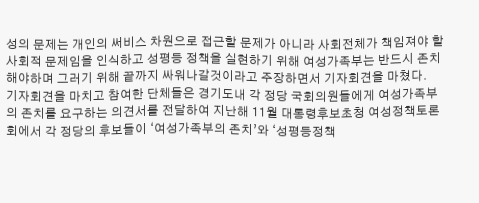성의 문제는 개인의 써비스 차원으로 접근할 문제가 아니라 사회전체가 책임져야 할 사회적 문제임을 인식하고 성평등 정책을 실현하기 위해 여성가족부는 반드시 존치해야하며 그러기 위해 끝까지 싸워나갈것이라고 주장하면서 기자회견을 마쳤다.
기자회견을 마치고 참여한 단체들은 경기도내 각 정당 국회의원들에게 여성가족부의 존치를 요구하는 의견서를 전달하여 지난해 11월 대통령후보초청 여성정책토론회에서 각 정당의 후보들이 ‘여성가족부의 존치’와 ‘성평등정책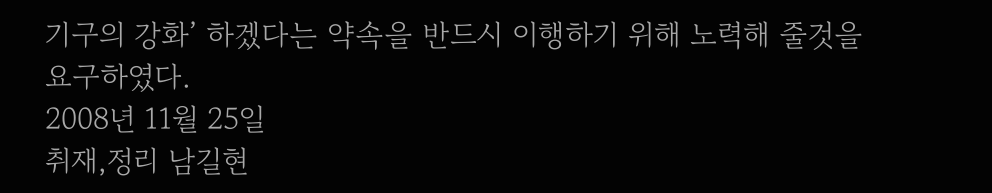기구의 강화’ 하겠다는 약속을 반드시 이행하기 위해 노력해 줄것을 요구하였다.
2008년 11월 25일
취재,정리 남길현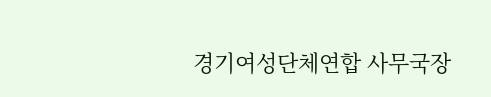경기여성단체연합 사무국장